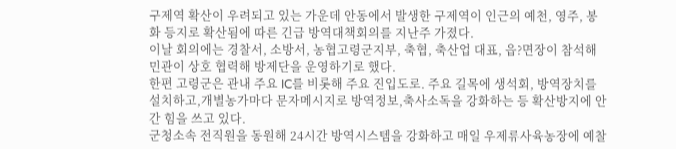구제역 확산이 우려되고 있는 가운데 안동에서 발생한 구제역이 인근의 예천, 영주, 봉화 등지로 확산됨에 따른 긴급 방역대책회의를 지난주 가졌다.
이날 회의에는 경찰서, 소방서, 농협고령군지부, 축협, 축산업 대표, 읍?면장이 참석해 민관이 상호 협력해 방제단을 운영하기로 했다.
한편 고령군은 관내 주요 IC를 비롯해 주요 진입도로. 주요 길목에 생석회, 방역장치를 설치하고,개별농가마다 문자메시지로 방역정보,축사소독을 강화하는 등 확산방지에 안간 힘을 쓰고 있다.
군청소속 전직원을 동원해 24시간 방역시스템을 강화하고 매일 우제류사육농장에 예찰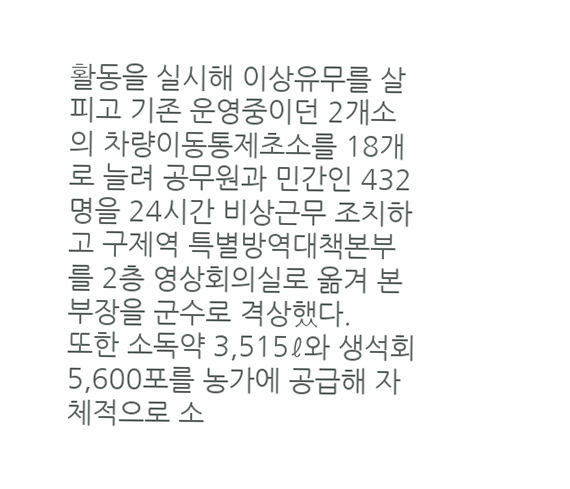활동을 실시해 이상유무를 살피고 기존 운영중이던 2개소의 차량이동통제초소를 18개로 늘려 공무원과 민간인 432명을 24시간 비상근무 조치하고 구제역 특별방역대책본부를 2층 영상회의실로 옮겨 본부장을 군수로 격상했다.
또한 소독약 3,515ℓ와 생석회 5,600포를 농가에 공급해 자체적으로 소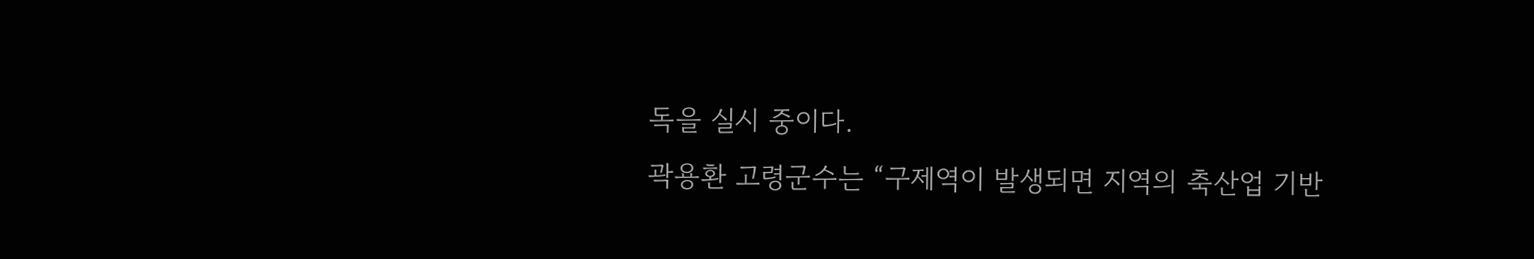독을 실시 중이다.
곽용환 고령군수는 “구제역이 발생되면 지역의 축산업 기반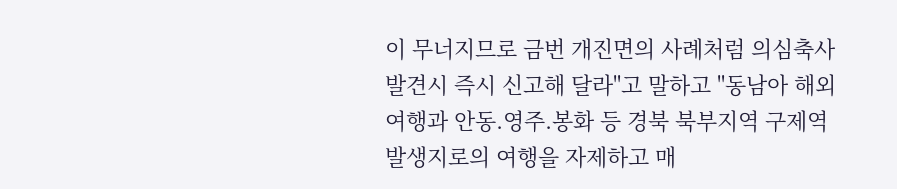이 무너지므로 금번 개진면의 사례처럼 의심축사 발견시 즉시 신고해 달라"고 말하고 "동남아 해외여행과 안동.영주.봉화 등 경북 북부지역 구제역 발생지로의 여행을 자제하고 매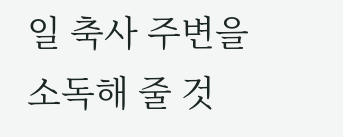일 축사 주변을 소독해 줄 것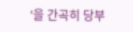‘을 간곡히 당부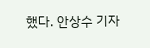했다. 안상수 기자